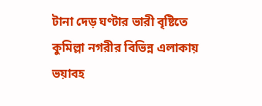টানা দেড় ঘণ্টার ভারী বৃষ্টিতে কুমিল্লা নগরীর বিভিন্ন এলাকায় ভয়াবহ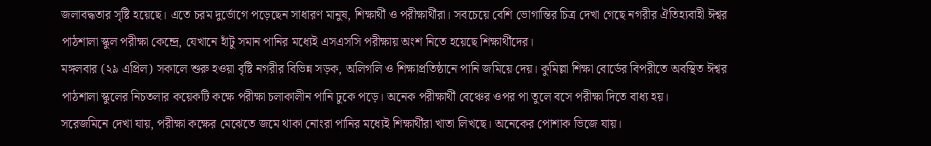জলাবদ্ধতার সৃষ্টি হয়েছে। এতে চরম দুর্ভোগে পড়েছেন সাধারণ মানুষ, শিক্ষার্থী ও পরীক্ষার্থীরা। সবচেয়ে বেশি ভোগান্তির চিত্র দেখা গেছে নগরীর ঐতিহ্যবাহী ঈশ্বর পাঠশালা স্কুল পরীক্ষা কেন্দ্রে, যেখানে হাঁটু সমান পানির মধ্যেই এসএসসি পরীক্ষায় অংশ নিতে হয়েছে শিক্ষার্থীদের।
মঙ্গলবার (২৯ এপ্রিল) সকালে শুরু হওয়া বৃষ্টি নগরীর বিভিন্ন সড়ক, অলিগলি ও শিক্ষাপ্রতিষ্ঠানে পানি জমিয়ে দেয়। কুমিল্লা শিক্ষা বোর্ডের বিপরীতে অবস্থিত ঈশ্বর পাঠশালা স্কুলের নিচতলার কয়েকটি কক্ষে পরীক্ষা চলাকালীন পানি ঢুকে পড়ে। অনেক পরীক্ষার্থী বেঞ্চের ওপর পা তুলে বসে পরীক্ষা দিতে বাধ্য হয়।
সরেজমিনে দেখা যায়, পরীক্ষা কক্ষের মেঝেতে জমে থাকা নোংরা পানির মধ্যেই শিক্ষার্থীরা খাতা লিখছে। অনেকের পোশাক ভিজে যায়।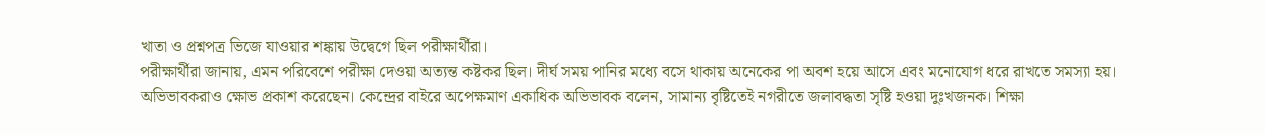খাতা ও প্রশ্নপত্র ভিজে যাওয়ার শঙ্কায় উদ্বেগে ছিল পরীক্ষার্থীরা।
পরীক্ষার্থীরা জানায়, এমন পরিবেশে পরীক্ষা দেওয়া অত্যন্ত কষ্টকর ছিল। দীর্ঘ সময় পানির মধ্যে বসে থাকায় অনেকের পা অবশ হয়ে আসে এবং মনোযোগ ধরে রাখতে সমস্যা হয়।
অভিভাবকরাও ক্ষোভ প্রকাশ করেছেন। কেন্দ্রের বাইরে অপেক্ষমাণ একাধিক অভিভাবক বলেন, সামান্য বৃষ্টিতেই নগরীতে জলাবদ্ধতা সৃষ্টি হওয়া দুঃখজনক। শিক্ষা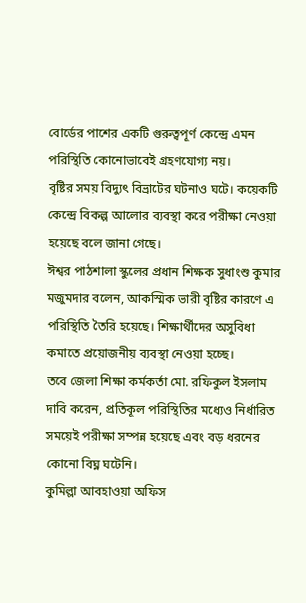বোর্ডের পাশের একটি গুরুত্বপূর্ণ কেন্দ্রে এমন পরিস্থিতি কোনোভাবেই গ্রহণযোগ্য নয়।
বৃষ্টির সময় বিদ্যুৎ বিভ্রাটের ঘটনাও ঘটে। কয়েকটি কেন্দ্রে বিকল্প আলোর ব্যবস্থা করে পরীক্ষা নেওয়া হয়েছে বলে জানা গেছে।
ঈশ্বর পাঠশালা স্কুলের প্রধান শিক্ষক সুধাংশু কুমার মজুমদার বলেন, আকস্মিক ভারী বৃষ্টির কারণে এ পরিস্থিতি তৈরি হয়েছে। শিক্ষার্থীদের অসুবিধা কমাতে প্রয়োজনীয় ব্যবস্থা নেওয়া হচ্ছে।
তবে জেলা শিক্ষা কর্মকর্তা মো. রফিকুল ইসলাম দাবি করেন, প্রতিকূল পরিস্থিতির মধ্যেও নির্ধারিত সময়েই পরীক্ষা সম্পন্ন হয়েছে এবং বড় ধরনের কোনো বিঘ্ন ঘটেনি।
কুমিল্লা আবহাওয়া অফিস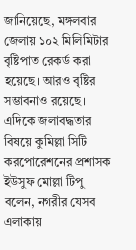জানিয়েছে, মঙ্গলবার জেলায় ১০২ মিলিমিটার বৃষ্টিপাত রেকর্ড করা হয়েছে। আরও বৃষ্টির সম্ভাবনাও রয়েছে।
এদিকে জলাবদ্ধতার বিষয়ে কুমিল্লা সিটি করপোরেশনের প্রশাসক ইউসুফ মোল্লা টিপু বলেন, নগরীর যেসব এলাকায়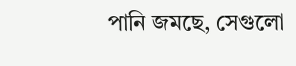পানি জমছে, সেগুলো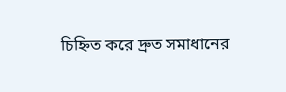চিহ্নিত করে দ্রুত সমাধানের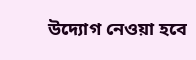উদ্যোগ নেওয়া হবে